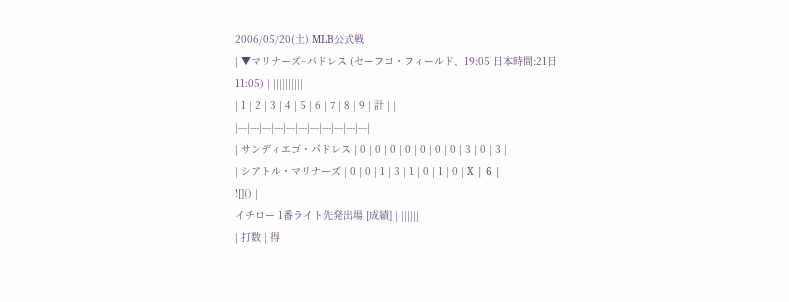2006/05/20(土) MLB公式戦
| ▼マリナーズ−パドレス (セーフコ・フィールド、19:05 日本時間:21日 11:05) | ||||||||||
| 1 | 2 | 3 | 4 | 5 | 6 | 7 | 8 | 9 | 計 | |
|---|---|---|---|---|---|---|---|---|---|---|
| サンディエゴ・パドレス | 0 | 0 | 0 | 0 | 0 | 0 | 0 | 3 | 0 | 3 |
| シアトル・マリナーズ | 0 | 0 | 1 | 3 | 1 | 0 | 1 | 0 | X | 6 |
![]() |
イチロー 1番ライト先発出場 [成績] | ||||||
| 打数 | 得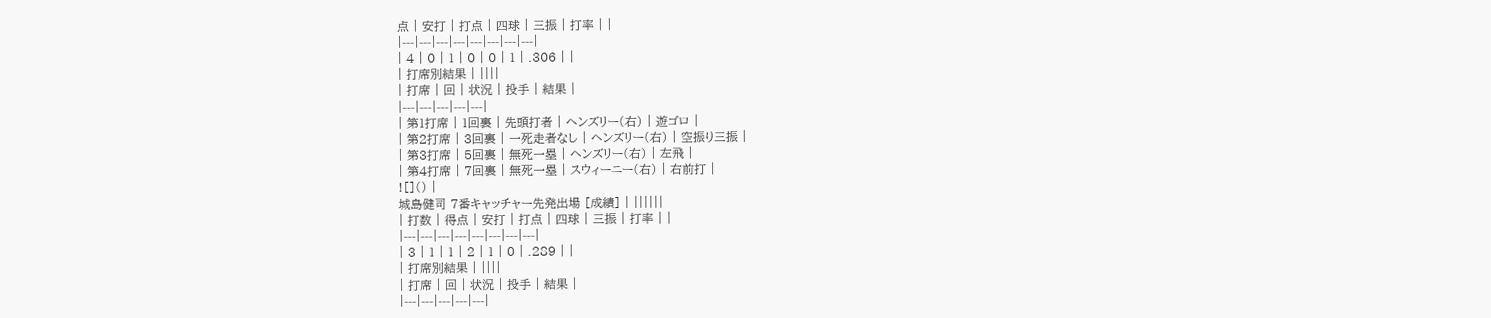点 | 安打 | 打点 | 四球 | 三振 | 打率 | |
|---|---|---|---|---|---|---|---|
| 4 | 0 | 1 | 0 | 0 | 1 | .306 | |
| 打席別結果 | ||||
| 打席 | 回 | 状況 | 投手 | 結果 |
|---|---|---|---|---|
| 第1打席 | 1回裏 | 先頭打者 | ヘンズリー(右) | 遊ゴロ |
| 第2打席 | 3回裏 | 一死走者なし | ヘンズリー(右) | 空振り三振 |
| 第3打席 | 5回裏 | 無死一塁 | ヘンズリー(右) | 左飛 |
| 第4打席 | 7回裏 | 無死一塁 | スウィーニー(右) | 右前打 |
![]() |
城島健司 7番キャッチャー先発出場 [成績] | ||||||
| 打数 | 得点 | 安打 | 打点 | 四球 | 三振 | 打率 | |
|---|---|---|---|---|---|---|---|
| 3 | 1 | 1 | 2 | 1 | 0 | .289 | |
| 打席別結果 | ||||
| 打席 | 回 | 状況 | 投手 | 結果 |
|---|---|---|---|---|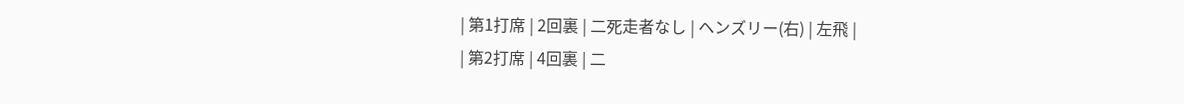| 第1打席 | 2回裏 | 二死走者なし | ヘンズリー(右) | 左飛 |
| 第2打席 | 4回裏 | 二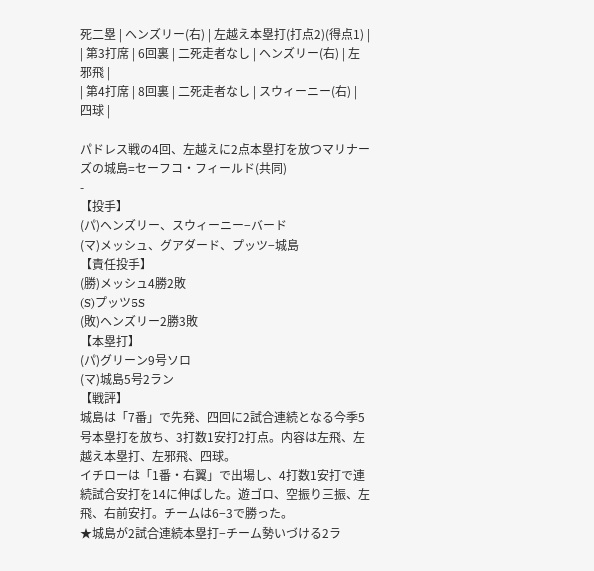死二塁 | ヘンズリー(右) | 左越え本塁打(打点2)(得点1) |
| 第3打席 | 6回裏 | 二死走者なし | ヘンズリー(右) | 左邪飛 |
| 第4打席 | 8回裏 | 二死走者なし | スウィーニー(右) | 四球 |

パドレス戦の4回、左越えに2点本塁打を放つマリナーズの城島=セーフコ・フィールド(共同)
-
【投手】
(パ)ヘンズリー、スウィーニー−バード
(マ)メッシュ、グアダード、プッツ−城島
【責任投手】
(勝)メッシュ4勝2敗
(S)プッツ5S
(敗)ヘンズリー2勝3敗
【本塁打】
(パ)グリーン9号ソロ
(マ)城島5号2ラン
【戦評】
城島は「7番」で先発、四回に2試合連続となる今季5号本塁打を放ち、3打数1安打2打点。内容は左飛、左越え本塁打、左邪飛、四球。
イチローは「1番・右翼」で出場し、4打数1安打で連続試合安打を14に伸ばした。遊ゴロ、空振り三振、左飛、右前安打。チームは6−3で勝った。
★城島が2試合連続本塁打−チーム勢いづける2ラ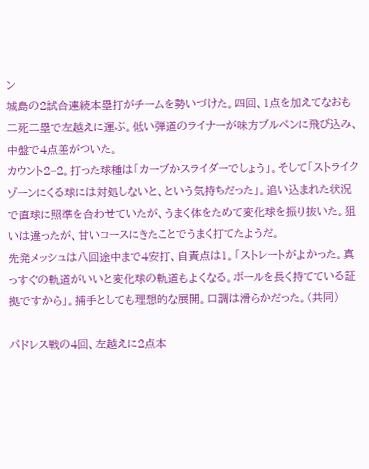ン
城島の2試合連続本塁打がチームを勢いづけた。四回、1点を加えてなおも二死二塁で左越えに運ぶ。低い弾道のライナーが味方ブルペンに飛び込み、中盤で4点差がついた。
カウント2−2。打った球種は「カーブかスライダーでしょう」。そして「ストライクゾーンにくる球には対処しないと、という気持ちだった」。追い込まれた状況で直球に照準を合わせていたが、うまく体をためて変化球を振り抜いた。狙いは違ったが、甘いコースにきたことでうまく打てたようだ。
先発メッシュは八回途中まで4安打、自責点は1。「ストレートがよかった。真っすぐの軌道がいいと変化球の軌道もよくなる。ボールを長く持てている証拠ですから」。捕手としても理想的な展開。口調は滑らかだった。(共同)

パドレス戦の4回、左越えに2点本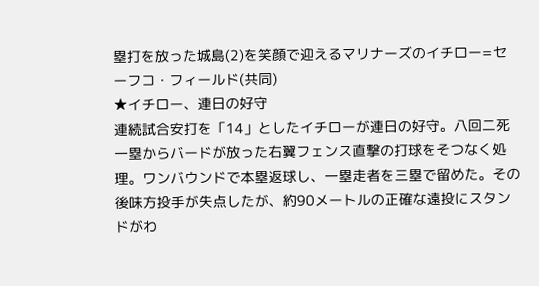塁打を放った城島(2)を笑顔で迎えるマリナーズのイチロー=セーフコ・フィールド(共同)
★イチロー、連日の好守
連続試合安打を「14」としたイチローが連日の好守。八回二死一塁からバードが放った右翼フェンス直撃の打球をそつなく処理。ワンバウンドで本塁返球し、一塁走者を三塁で留めた。その後味方投手が失点したが、約90メートルの正確な遠投にスタンドがわ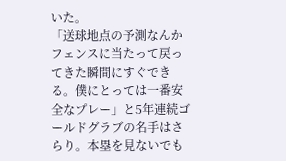いた。
「送球地点の予測なんかフェンスに当たって戻ってきた瞬間にすぐできる。僕にとっては一番安全なプレー」と5年連続ゴールドグラブの名手はさらり。本塁を見ないでも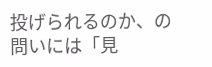投げられるのか、の問いには「見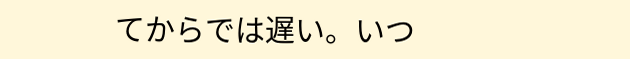てからでは遅い。いつ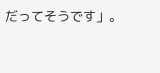だってそうです」。